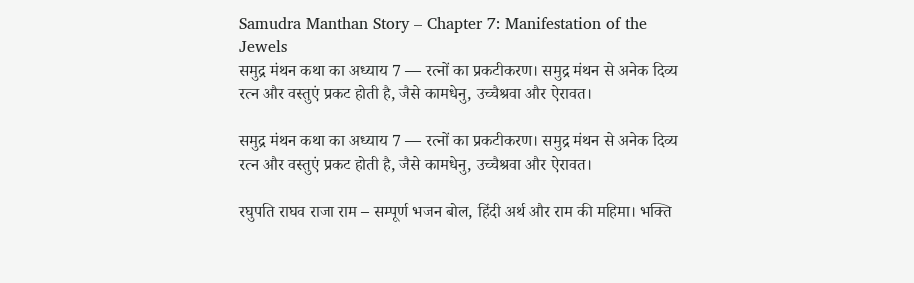Samudra Manthan Story – Chapter 7: Manifestation of the Jewels
समुद्र मंथन कथा का अध्याय 7 — रत्नों का प्रकटीकरण। समुद्र मंथन से अनेक दिव्य रत्न और वस्तुएं प्रकट होती है, जैसे कामधेनु, उच्चैश्रवा और ऐरावत।

समुद्र मंथन कथा का अध्याय 7 — रत्नों का प्रकटीकरण। समुद्र मंथन से अनेक दिव्य रत्न और वस्तुएं प्रकट होती है, जैसे कामधेनु, उच्चैश्रवा और ऐरावत।

रघुपति राघव राजा राम – सम्पूर्ण भजन बोल, हिंदी अर्थ और राम की महिमा। भक्ति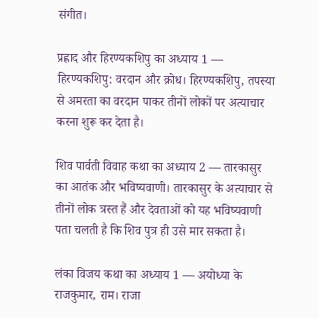संगीत।

प्रह्लाद और हिरण्यकशिपु का अध्याय 1 — हिरण्यकशिपु: वरदान और क्रोध। हिरण्यकशिपु, तपस्या से अमरता का वरदान पाकर तीनों लोकों पर अत्याचार करना शुरू कर देता है।

शिव पार्वती विवाह कथा का अध्याय 2 — तारकासुर का आतंक और भविष्यवाणी। तारकासुर के अत्याचार से तीनों लोक त्रस्त हैं और देवताओं को यह भविष्यवाणी पता चलती है कि शिव पुत्र ही उसे मार सकता है।

लंका विजय कथा का अध्याय 1 — अयोध्या के राजकुमार, राम। राजा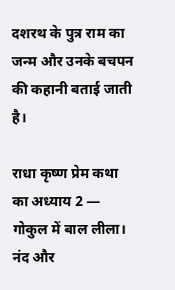दशरथ के पुत्र राम का जन्म और उनके बचपन की कहानी बताई जाती है।

राधा कृष्ण प्रेम कथा का अध्याय 2 — गोकुल में बाल लीला। नंद और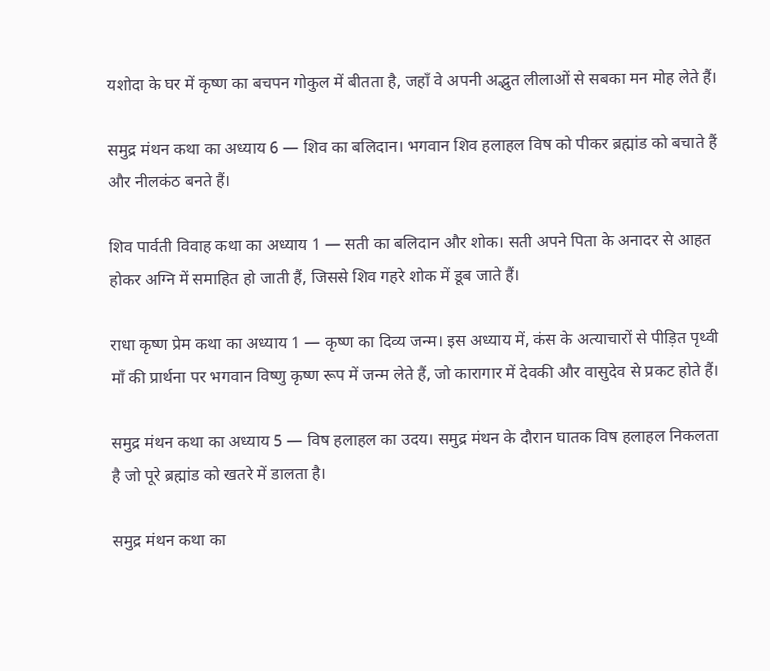यशोदा के घर में कृष्ण का बचपन गोकुल में बीतता है, जहाँ वे अपनी अद्भुत लीलाओं से सबका मन मोह लेते हैं।

समुद्र मंथन कथा का अध्याय 6 — शिव का बलिदान। भगवान शिव हलाहल विष को पीकर ब्रह्मांड को बचाते हैं और नीलकंठ बनते हैं।

शिव पार्वती विवाह कथा का अध्याय 1 — सती का बलिदान और शोक। सती अपने पिता के अनादर से आहत होकर अग्नि में समाहित हो जाती हैं, जिससे शिव गहरे शोक में डूब जाते हैं।

राधा कृष्ण प्रेम कथा का अध्याय 1 — कृष्ण का दिव्य जन्म। इस अध्याय में, कंस के अत्याचारों से पीड़ित पृथ्वी माँ की प्रार्थना पर भगवान विष्णु कृष्ण रूप में जन्म लेते हैं, जो कारागार में देवकी और वासुदेव से प्रकट होते हैं।

समुद्र मंथन कथा का अध्याय 5 — विष हलाहल का उदय। समुद्र मंथन के दौरान घातक विष हलाहल निकलता है जो पूरे ब्रह्मांड को खतरे में डालता है।

समुद्र मंथन कथा का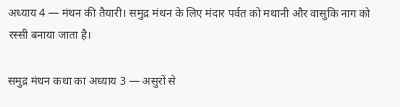अध्याय 4 — मंथन की तैयारी। समुद्र मंथन के लिए मंदार पर्वत को मथानी और वासुकि नाग को रस्सी बनाया जाता है।

समुद्र मंथन कथा का अध्याय 3 — असुरों से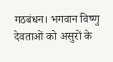गठबंधन। भगवान विष्णु देवताओं को असुरों के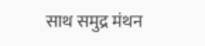साथ समुद्र मंथन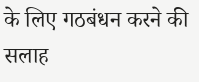के लिए गठबंधन करने की सलाह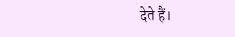देते हैं।